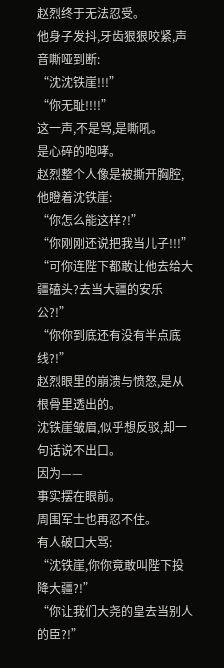赵烈终于无法忍受。
他身子发抖,牙齿狠狠咬紧,声音嘶哑到断:
“沈沈铁崖!!!”
“你无耻!!!!”
这一声,不是骂,是嘶吼。
是心碎的咆哮。
赵烈整个人像是被撕开胸腔,他瞪着沈铁崖:
“你怎么能这样?!”
“你刚刚还说把我当儿子!!!”
“可你连陛下都敢让他去给大疆磕头?去当大疆的安乐公?!”
“你你到底还有没有半点底线?!”
赵烈眼里的崩溃与愤怒,是从根骨里透出的。
沈铁崖皱眉,似乎想反驳,却一句话说不出口。
因为——
事实摆在眼前。
周围军士也再忍不住。
有人破口大骂:
“沈铁崖,你你竟敢叫陛下投降大疆?!”
“你让我们大尧的皇去当别人的臣?!”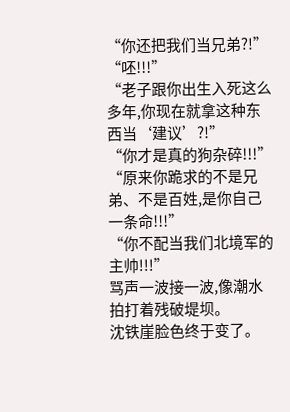“你还把我们当兄弟?!”
“呸!!!”
“老子跟你出生入死这么多年,你现在就拿这种东西当‘建议’?!”
“你才是真的狗杂碎!!!”
“原来你跪求的不是兄弟、不是百姓,是你自己一条命!!!”
“你不配当我们北境军的主帅!!!”
骂声一波接一波,像潮水拍打着残破堤坝。
沈铁崖脸色终于变了。